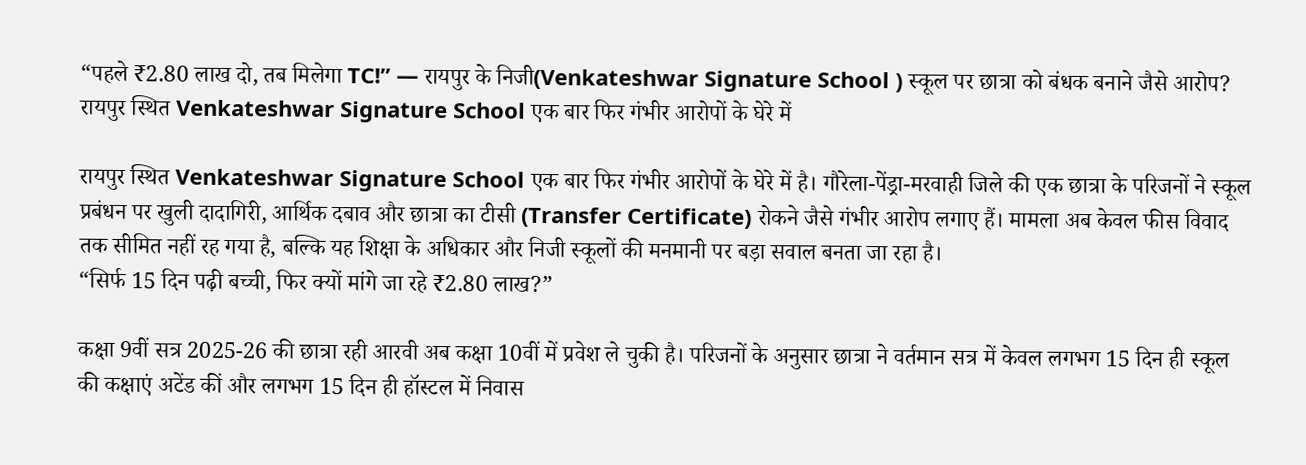“पहले ₹2.80 लाख दो, तब मिलेगा TC!” — रायपुर के निजी(Venkateshwar Signature School ) स्कूल पर छात्रा को बंधक बनाने जैसे आरोप?
रायपुर स्थित Venkateshwar Signature School एक बार फिर गंभीर आरोपों के घेरे में

रायपुर स्थित Venkateshwar Signature School एक बार फिर गंभीर आरोपों के घेरे में है। गौरेला-पेंड्रा-मरवाही जिले की एक छात्रा के परिजनों ने स्कूल प्रबंधन पर खुली दादागिरी, आर्थिक दबाव और छात्रा का टीसी (Transfer Certificate) रोकने जैसे गंभीर आरोप लगाए हैं। मामला अब केवल फीस विवाद तक सीमित नहीं रह गया है, बल्कि यह शिक्षा के अधिकार और निजी स्कूलों की मनमानी पर बड़ा सवाल बनता जा रहा है।
“सिर्फ 15 दिन पढ़ी बच्ची, फिर क्यों मांगे जा रहे ₹2.80 लाख?”

कक्षा 9वीं सत्र 2025-26 की छात्रा रही आरवी अब कक्षा 10वीं में प्रवेश ले चुकी है। परिजनों के अनुसार छात्रा ने वर्तमान सत्र में केवल लगभग 15 दिन ही स्कूल की कक्षाएं अटेंड कीं और लगभग 15 दिन ही हॉस्टल में निवास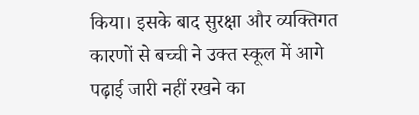किया। इसके बाद सुरक्षा और व्यक्तिगत कारणों से बच्ची ने उक्त स्कूल में आगे पढ़ाई जारी नहीं रखने का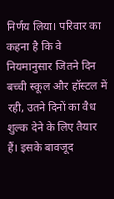निर्णय लिया। परिवार का कहना है कि वे नियमानुसार जितने दिन बच्ची स्कूल और हॉस्टल में रही, उतने दिनों का वैध शुल्क देने के लिए तैयार हैं। इसके बावजूद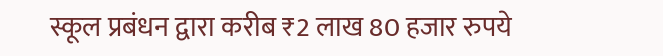स्कूल प्रबंधन द्वारा करीब ₹2 लाख 80 हजार रुपये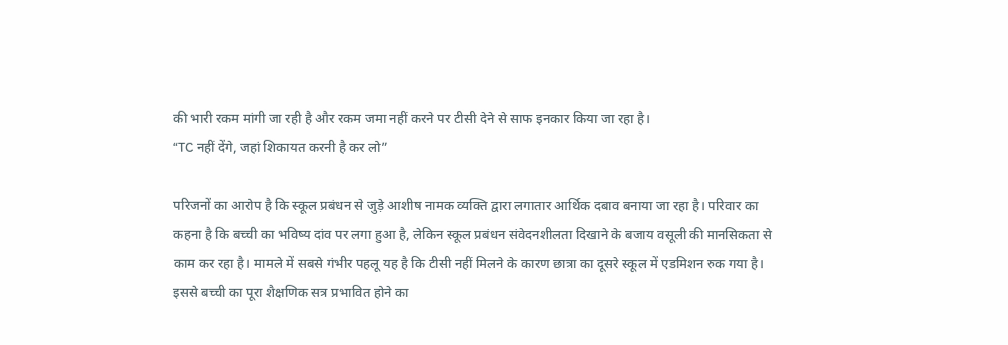की भारी रकम मांगी जा रही है और रकम जमा नहीं करने पर टीसी देने से साफ इनकार किया जा रहा है।
“TC नहीं देंगे, जहां शिकायत करनी है कर लो”

परिजनों का आरोप है कि स्कूल प्रबंधन से जुड़े आशीष नामक व्यक्ति द्वारा लगातार आर्थिक दबाव बनाया जा रहा है। परिवार का कहना है कि बच्ची का भविष्य दांव पर लगा हुआ है, लेकिन स्कूल प्रबंधन संवेदनशीलता दिखाने के बजाय वसूली की मानसिकता से काम कर रहा है। मामले में सबसे गंभीर पहलू यह है कि टीसी नहीं मिलने के कारण छात्रा का दूसरे स्कूल में एडमिशन रुक गया है। इससे बच्ची का पूरा शैक्षणिक सत्र प्रभावित होने का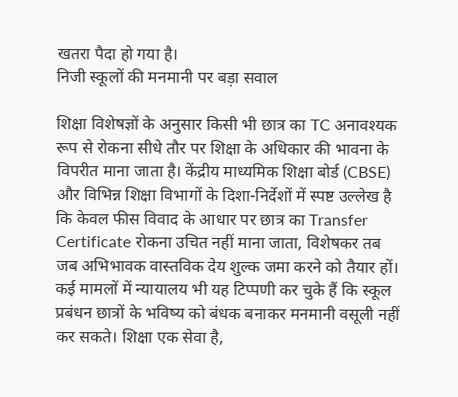खतरा पैदा हो गया है।
निजी स्कूलों की मनमानी पर बड़ा सवाल

शिक्षा विशेषज्ञों के अनुसार किसी भी छात्र का TC अनावश्यक रूप से रोकना सीधे तौर पर शिक्षा के अधिकार की भावना के विपरीत माना जाता है। केंद्रीय माध्यमिक शिक्षा बोर्ड (CBSE) और विभिन्न शिक्षा विभागों के दिशा-निर्देशों में स्पष्ट उल्लेख है कि केवल फीस विवाद के आधार पर छात्र का Transfer Certificate रोकना उचित नहीं माना जाता, विशेषकर तब जब अभिभावक वास्तविक देय शुल्क जमा करने को तैयार हों। कई मामलों में न्यायालय भी यह टिप्पणी कर चुके हैं कि स्कूल प्रबंधन छात्रों के भविष्य को बंधक बनाकर मनमानी वसूली नहीं कर सकते। शिक्षा एक सेवा है,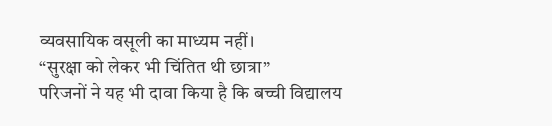व्यवसायिक वसूली का माध्यम नहीं।
“सुरक्षा को लेकर भी चिंतित थी छात्रा”
परिजनों ने यह भी दावा किया है कि बच्ची विद्यालय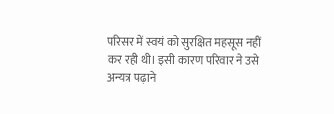परिसर में स्वयं को सुरक्षित महसूस नहीं कर रही थी। इसी कारण परिवार ने उसे अन्यत्र पढ़ाने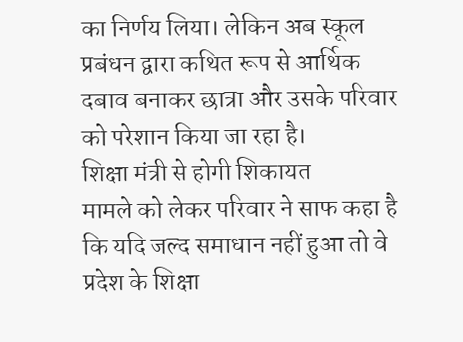का निर्णय लिया। लेकिन अब स्कूल प्रबंधन द्वारा कथित रूप से आर्थिक दबाव बनाकर छात्रा और उसके परिवार को परेशान किया जा रहा है।
शिक्षा मंत्री से होगी शिकायत
मामले को लेकर परिवार ने साफ कहा है कि यदि जल्द समाधान नहीं हुआ तो वे प्रदेश के शिक्षा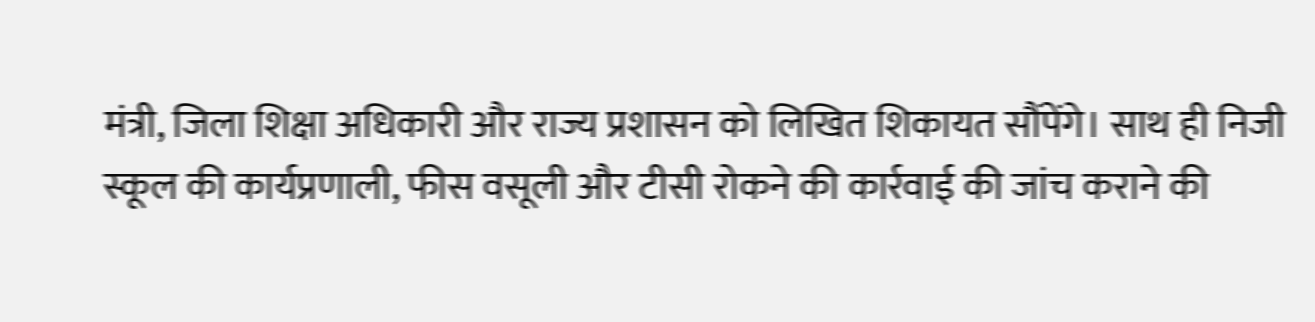मंत्री, जिला शिक्षा अधिकारी और राज्य प्रशासन को लिखित शिकायत सौंपेंगे। साथ ही निजी स्कूल की कार्यप्रणाली, फीस वसूली और टीसी रोकने की कार्रवाई की जांच कराने की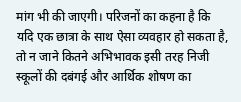मांग भी की जाएगी। परिजनों का कहना है कि यदि एक छात्रा के साथ ऐसा व्यवहार हो सकता है, तो न जाने कितने अभिभावक इसी तरह निजी स्कूलों की दबंगई और आर्थिक शोषण का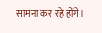सामना कर रहे होंगे।